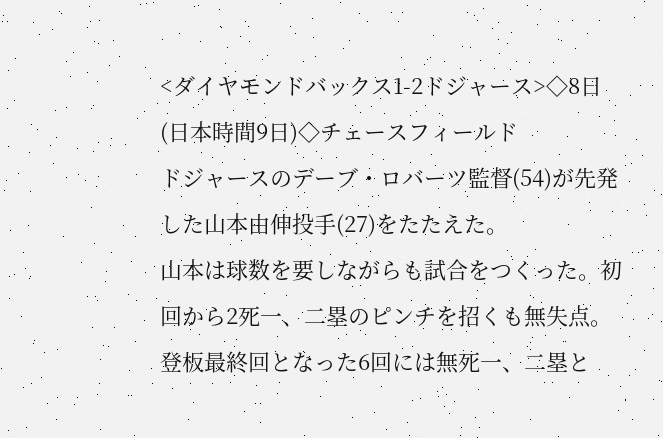<ダイヤモンドバックス1-2ドジャース>◇8日(日本時間9日)◇チェースフィールド
ドジャースのデーブ・ロバーツ監督(54)が先発した山本由伸投手(27)をたたえた。
山本は球数を要しながらも試合をつくった。初回から2死一、二塁のピンチを招くも無失点。登板最終回となった6回には無死一、二塁と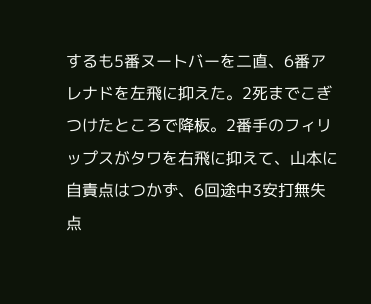するも5番ヌートバーを二直、6番アレナドを左飛に抑えた。2死までこぎつけたところで降板。2番手のフィリップスがタワを右飛に抑えて、山本に自責点はつかず、6回途中3安打無失点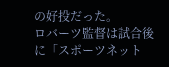の好投だった。
ロバーツ監督は試合後に「スポーツネット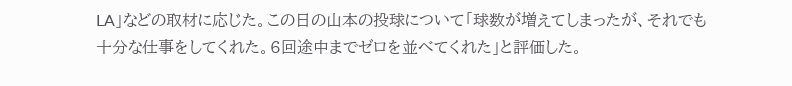LA」などの取材に応じた。この日の山本の投球について「球数が増えてしまったが、それでも十分な仕事をしてくれた。6回途中までゼロを並べてくれた」と評価した。